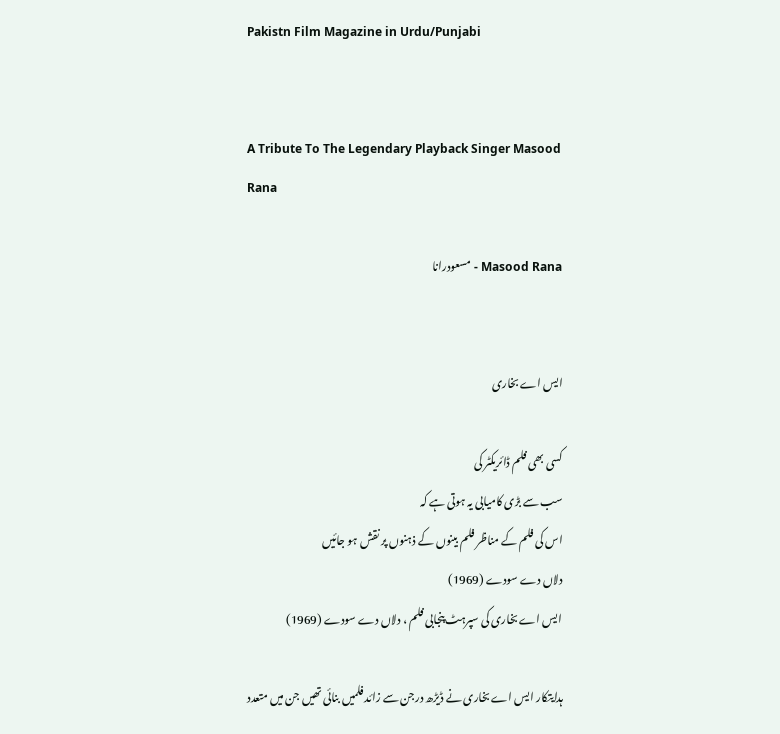Pakistn Film Magazine in Urdu/Punjabi


A Tribute To The Legendary Playback Singer Masood Rana

Masood Rana - مسعودرانا


ایس اے بخاری

کسی بھی فلم ڈائریکٹر کی
سب سے بڑی کامیابی یہ ہوتی ہے کہ
اس کی فلم کے مناظر فلم بینوں کے ذہنوں پر نقش ہو جائیں
دلاں دے سودے (1969)
ایس اے بخاری کی سپرہٹ پنجابی فلم ، دلاں دے سودے (1969)

ہدایتکار ایس اے بخاری نے ڈیڑھ درجن سے زائد فلمیں بنائی تھیں جن میں متعدد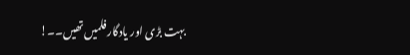بہت بڑی اور یادگار فلمیں تھیں۔۔!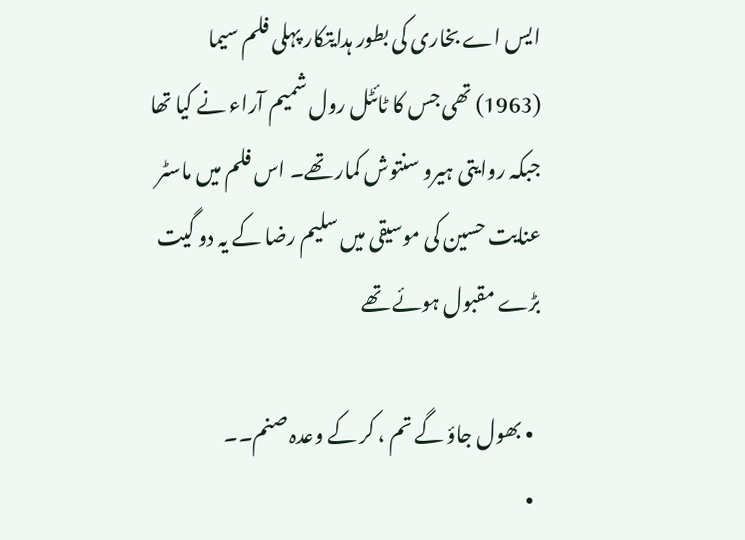ایس اے بخاری کی بطور ہدایتکار پہلی فلم سیما (1963) تھی جس کا ٹائٹل رول شمیم آراء نے کیا تھا جبکہ روایتی ہیرو سنتوش کمار تھے۔ اس فلم میں ماسٹر عنایت حسین کی موسیقی میں سلیم رضا کے یہ دو گیت بڑے مقبول ہوئے تھے

  • بھول جاؤ گے تم ، کر کے وعدہ صنم۔۔
  •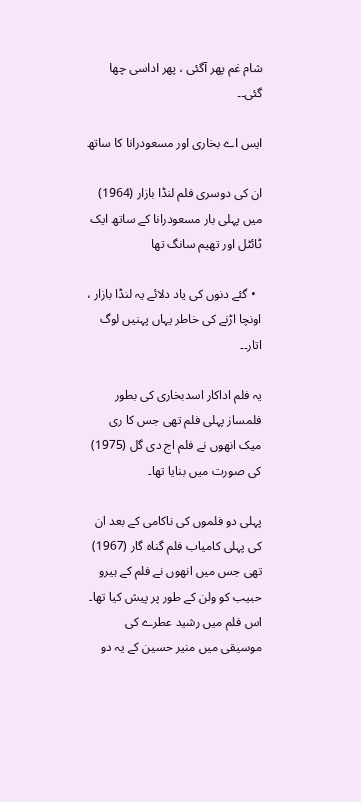شام غم پھر آگئی ، پھر اداسی چھا گئی۔۔

ایس اے بخاری اور مسعودرانا کا ساتھ

ان کی دوسری فلم لنڈا بازار (1964) میں پہلی بار مسعودرانا کے ساتھ ایک ٹائٹل اور تھیم سانگ تھا

  • گئے دنوں کی یاد دلائے یہ لنڈا بازار ، اونچا اڑنے کی خاطر یہاں پہنیں لوگ اتار۔۔

یہ فلم اداکار اسدبخاری کی بطور فلمساز پہلی فلم تھی جس کا ری میک انھوں نے فلم اج دی گل (1975) کی صورت میں بنایا تھا۔

پہلی دو فلموں کی ناکامی کے بعد ان کی پہلی کامیاب فلم گناہ گار (1967) تھی جس میں انھوں نے فلم کے ہیرو حبیب کو ولن کے طور پر پیش کیا تھا۔ اس فلم میں رشید عطرے کی موسیقی میں منیر حسین کے یہ دو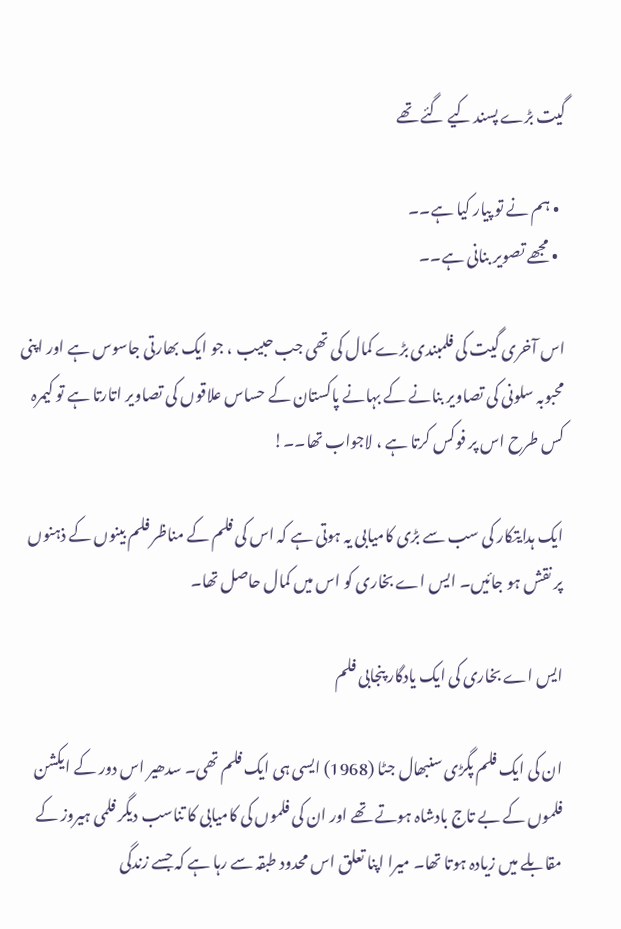گیت بڑے پسند کیے گئے تھے

  • ہم نے تو پیار کیا ہے۔۔
  • مجھے تصویر بنانی ہے۔۔

اس آخری گیت کی فلمبندی بڑے کمال کی تھی جب حبیب ، جو ایک بھارتی جاسوس ہے اور اپنی محبوبہ سلونی کی تصاویر بنانے کے بہانے پاکستان کے حساس علاقوں کی تصاویر اتارتا ہے تو کیمرہ کس طرح اس پر فوکس کرتا ہے ، لاجواب تھا۔۔!

ایک ہدایتکار کی سب سے بڑی کامیابی یہ ہوتی ہے کہ اس کی فلم کے مناظر فلم بینوں کے ذہنوں پر نقش ہو جائیں۔ ایس اے بخاری کو اس میں کمال حاصل تھا۔

ایس اے بخاری کی ایک یادگار پنجابی فلم

ان کی ایک فلم پگڑی سنبھال جٹا (1968) ایسی ہی ایک فلم تھی۔ سدھیر اس دور کے ایکشن فلموں کے بے تاج بادشاہ ہوتے تھے اور ان کی فلموں کی کامیابی کا تناسب دیگر فلمی ہیروز کے مقابلے میں زیادہ ہوتا تھا۔ میرا اپنا تعلق اس محدود طبقہ سے رہا ہے کہ جسے زندگی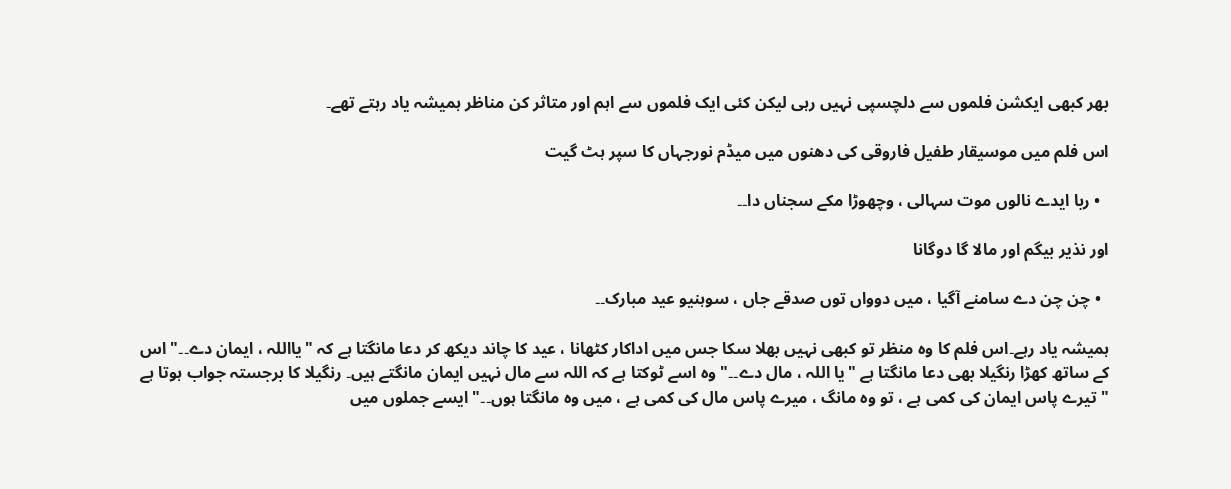بھر کبھی ایکشن فلموں سے دلچسپی نہیں رہی لیکن کئی ایک فلموں سے اہم اور متاثر کن مناظر ہمیشہ یاد رہتے تھے۔

اس فلم میں موسیقار طفیل فاروقی کی دھنوں میں میڈم نورجہاں کا سپر ہٹ گیت

  • ربا ایدے نالوں موت سہالی ، وچھوڑا مکے سجناں دا۔۔

اور نذیر بیگم اور مالا گا دوگانا

  • چن چن دے سامنے آگیا ، میں دوواں توں صدقے جاں ، سوہنیو عید مبارک۔۔

ہمیشہ یاد رہے۔اس فلم کا وہ منظر تو کبھی نہیں بھلا سکا جس میں اداکار کٹھانا ، عید کا چاند دیکھ کر دعا مانگتا ہے کہ "یااللہ ، ایمان دے۔۔" اس کے ساتھ کھڑا رنگیلا بھی دعا مانگتا ہے "یا اللہ ، مال دے۔۔" وہ اسے ٹوکتا ہے کہ اللہ سے مال نہیں ایمان مانگتے ہیں۔ رنگیلا کا برجستہ جواب ہوتا ہے "تیرے پاس ایمان کی کمی ہے ، تو وہ مانگ ، میرے پاس مال کی کمی ہے ، میں وہ مانگتا ہوں۔۔" ایسے جملوں میں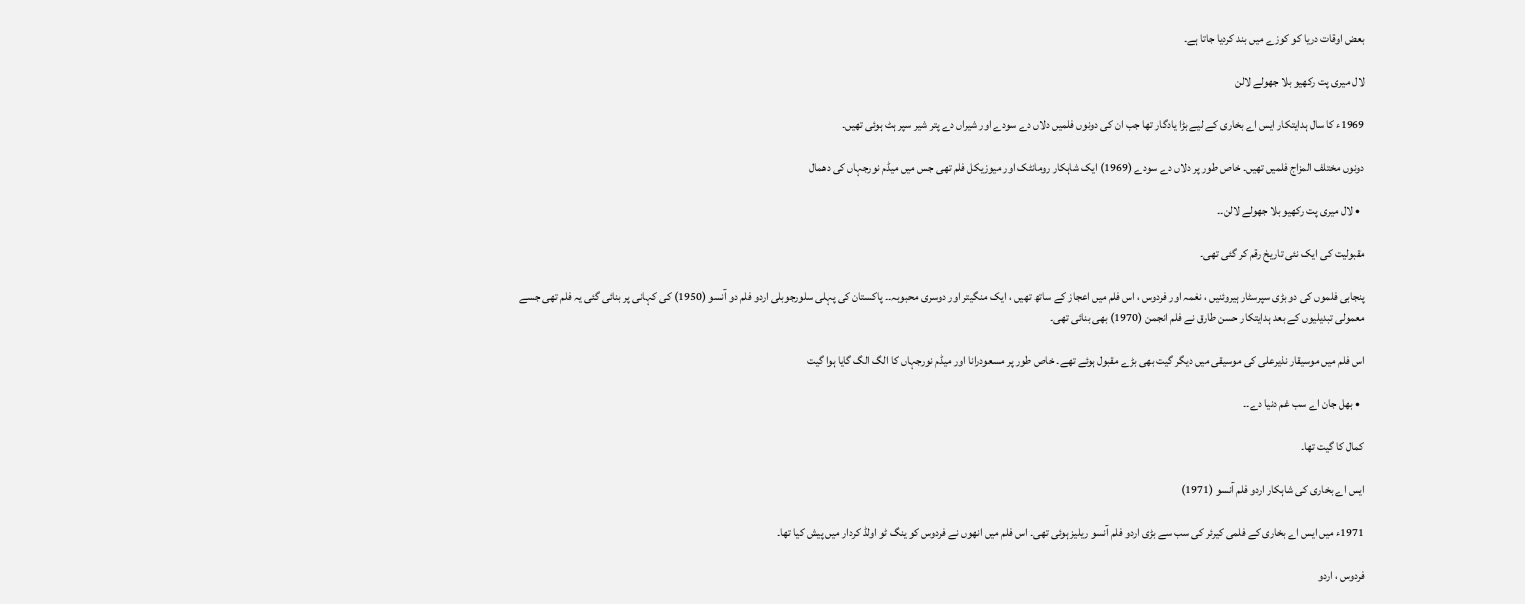بعض اوقات دریا کو کوزے میں بند کردیا جاتا ہے۔

لال میری پت رکھیو بلا جھولے لالن

1969ء کا سال ہدایتکار ایس اے بخاری کے لیے بڑا یادگار تھا جب ان کی دونوں فلمیں دلاں دے سودے اور شیراں دے پتر شیر سپر ہٹ ہوئی تھیں۔

دونوں مختلف المزاج فلمیں تھیں۔ خاص طور پر دلاں دے سودے (1969) ایک شاہکار رومانٹک اور میوزیکل فلم تھی جس میں میڈم نورجہاں کی دھمال

  • لال میری پت رکھیو بلا جھولے لالن۔۔

مقبولیت کی ایک نئی تاریخ رقم کر گئی تھی۔

پنجابی فلموں کی دو بڑی سپرسٹار ہیروئنیں ، نغمہ اور فردوس ، اس فلم میں اعجاز کے ساتھ تھیں ، ایک منگیتر اور دوسری محبوبہ۔۔ پاکستان کی پہلی سلورجوبلی اردو فلم دو آنسو (1950) کی کہانی پر بنائی گئی یہ فلم تھی جسے معمولی تبدیلیوں کے بعد ہدایتکار حسن طارق نے فلم انجمن (1970) بھی بنائی تھی۔

اس فلم میں موسیقار نذیرعلی کی موسیقی میں دیگر گیت بھی بڑے مقبول ہوئے تھے۔ خاص طور پر مسعودرانا اور میڈم نورجہاں کا الگ الگ گایا ہوا گیت

  • بھل جان اے سب غم دنیا دے۔۔

کمال کا گیت تھا۔

ایس اے بخاری کی شاہکار اردو فلم آنسو (1971)

1971ء میں ایس اے بخاری کے فلمی کیرئر کی سب سے بڑی اردو فلم آنسو ریلیز ہوئی تھی۔ اس فلم میں انھوں نے فردوس کو ینگ ٹو اولڈ کردار میں پیش کیا تھا۔

فردوس ، اردو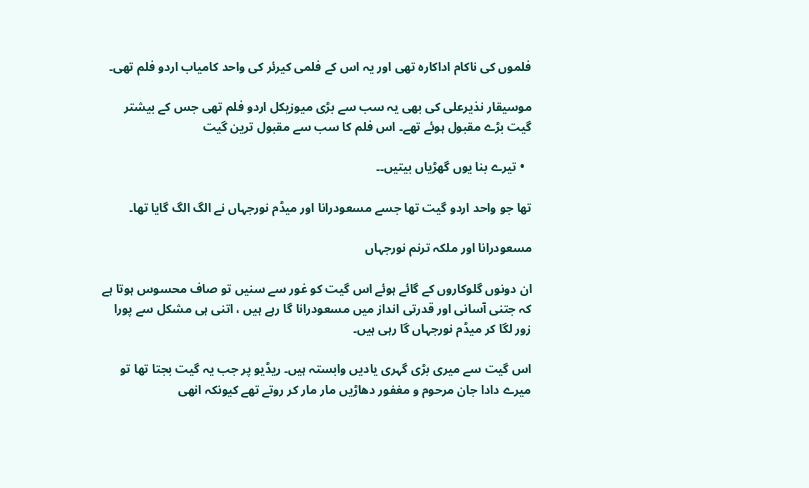فلموں کی ناکام اداکارہ تھی اور یہ اس کے فلمی کیرئر کی واحد کامیاب اردو فلم تھی۔

موسیقار نذیرعلی کی بھی یہ سب سے بڑی میوزیکل اردو فلم تھی جس کے بیشتر گیت بڑے مقبول ہوئے تھے۔ اس فلم کا سب سے مقبول ترین گیت

  • تیرے بنا یوں گھڑیاں بیتیں۔۔

تھا جو واحد اردو گیت تھا جسے مسعودرانا اور میڈم نورجہاں نے الگ الگ گایا تھا۔

مسعودرانا اور ملکہ ترنم نورجہاں

ان دونوں گلوکاروں کے گائے ہوئے اس گیت کو غور سے سنیں تو صاف محسوس ہوتا ہے کہ جتنی آسانی اور قدرتی انداز میں مسعودرانا گا رہے ہیں ، اتنی ہی مشکل سے پورا زور لگا کر میڈم نورجہاں گا رہی ہیں۔

اس گیت سے میری بڑی گہری یادیں وابستہ ہیں۔ ریڈیو پر جب یہ گیت بجتا تھا تو میرے دادا جان مرحوم و مغفور دھاڑیں مار مار کر روتے تھے کیونکہ انھی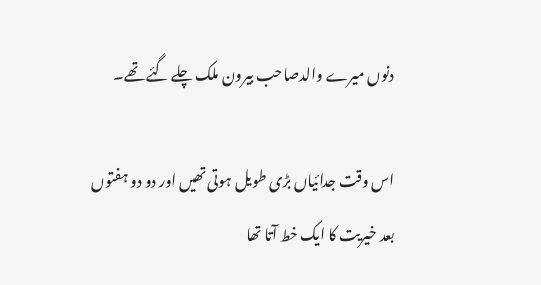دنوں میرے والدصاحب بیرون ملک چلے گئے تھے۔

اس وقت جدائیاں بڑی طویل ہوتی تھیں اور دو دو ہفتوں بعد خیریت کا ایک خط آتا تھا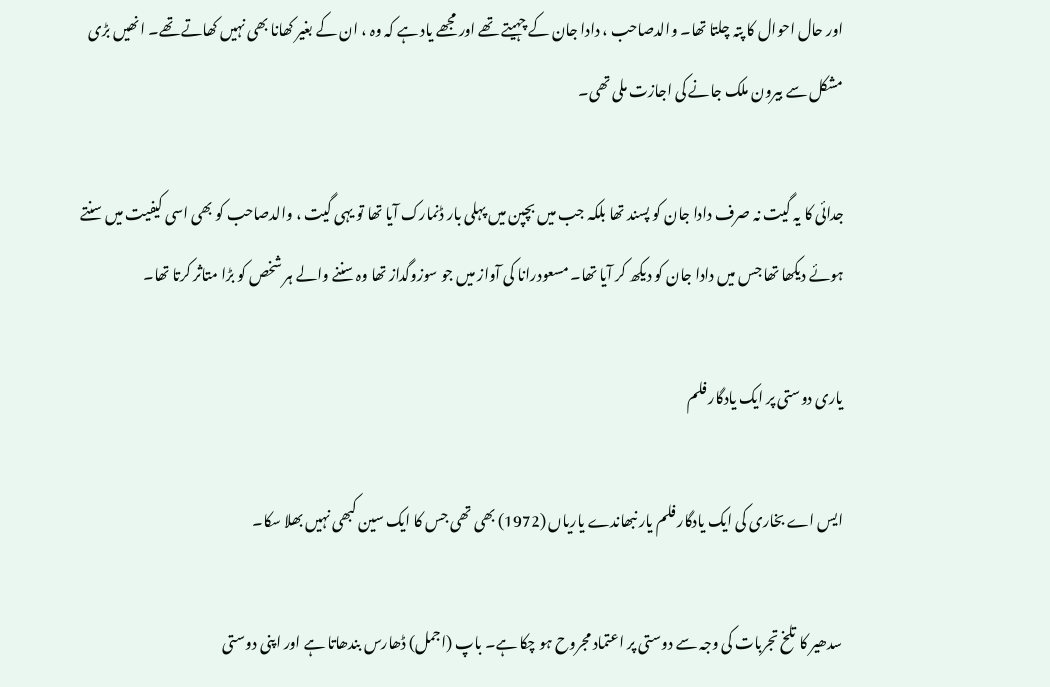اور حال احوال کا پتہ چلتا تھا۔ والدصاحب ، دادا جان کے چہیتے تھے اور مجھے یاد ہے کہ وہ ، ان کے بغیر کھانا بھی نہیں کھاتے تھے۔ انھیں بڑی مشکل سے بیرون ملک جانے کی اجازت ملی تھی۔

جدائی کا یہ گیت نہ صرف دادا جان کو پسند تھا بلکہ جب میں بچپن میں پہلی بار ڈنمارک آیا تھا تو یہی گیت ، والدصاحب کو بھی اسی کیفیت میں سنتے ہوئے دیکھا تھا جس میں دادا جان کو دیکھ کر آیا تھا۔ مسعودرانا کی آواز میں جو سوزوگداز تھا وہ سننے والے ہر شخص کو بڑا متاثر کرتا تھا۔

یاری دوستی پر ایک یادگار فلم

ایس اے بخاری کی ایک یادگار فلم یار نبھاندے یاریاں (1972) بھی تھی جس کا ایک سین کبھی نہیں بھلا سکا۔

سدھیر کا تلخ تجربات کی وجہ سے دوستی پر اعتماد مجروح ہو چکا ہے۔ باپ (اجمل) ڈھارس بندھاتا ہے اور اپنی دوستی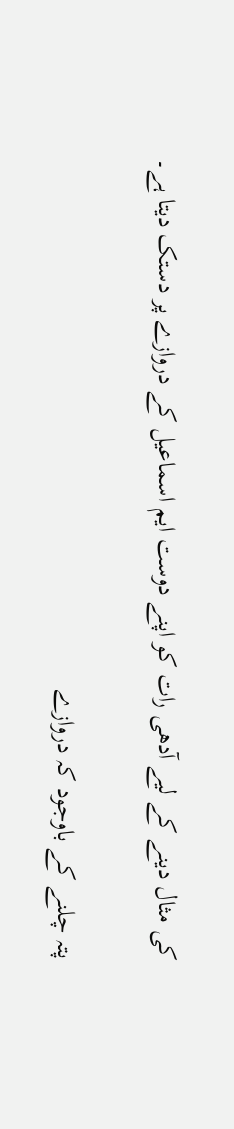کی مثال دینے کے لیے آدھی رات کو اپنے دوست ایم اسماعیل کے دروازے پر دستک دیتا ہے۔

پتہ چلنے کے باوجود کہ دروازے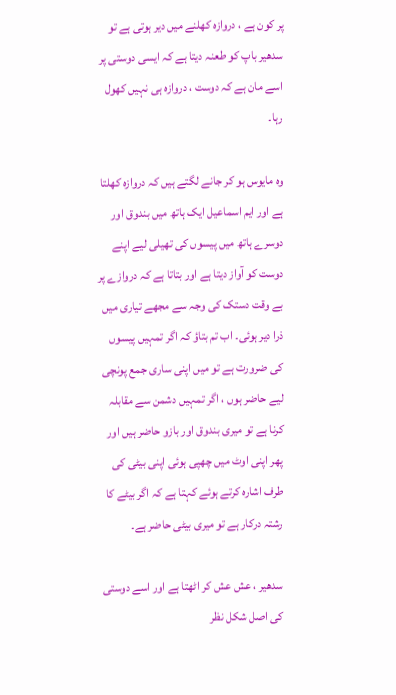پر کون ہے ، دروازہ کھلنے میں دیر ہوتی ہے تو سدھیر باپ کو طعنہ دیتا ہے کہ ایسی دوستی پر اسے مان ہے کہ دوست ، دروازہ ہی نہیں کھول رہا۔

وہ مایوس ہو کر جانے لگتے ہیں کہ دروازہ کھلتا ہے اور ایم اسماعیل ایک ہاتھ میں بندوق اور دوسرے ہاتھ میں پیسوں کی تھیلی لیے اپنے دوست کو آواز دیتا ہے اور بتاتا ہے کہ دروازے پر بے وقت دستک کی وجہ سے مجھے تیاری میں ذرا دیر ہوئی۔ اب تم بتاؤ کہ اگر تمہیں پیسوں کی ضرورت ہے تو میں اپنی ساری جمع پونچی لیے حاضر ہوں ، اگر تمہیں دشمن سے مقابلہ کرنا ہے تو میری بندوق اور بازو حاضر ہیں اور پھر اپنی اوٹ میں چھپی ہوئی اپنی بیٹی کی طرف اشارہ کرتے ہوئے کہتا ہے کہ اگر بیٹے کا رشتہ درکار ہے تو میری بیٹی حاضر ہے۔

سدھیر ، عش عش کر اٹھتا ہے اور اسے دوستی کی اصل شکل نظر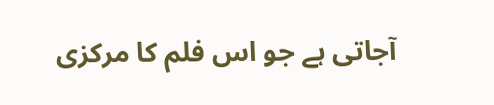آجاتی ہے جو اس فلم کا مرکزی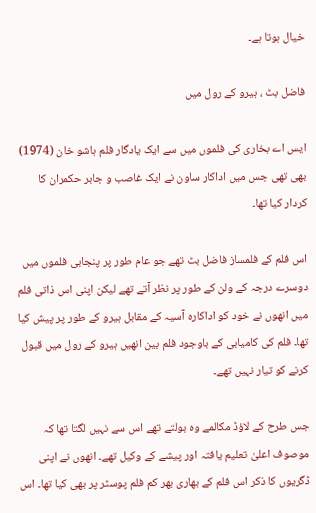خیال ہوتا ہے۔

فاضل بٹ ، ہیرو کے رول میں

ایس اے بخاری کی فلموں میں سے ایک یادگار فلم ہاشو خان (1974) بھی تھی جس میں اداکار ساون نے ایک غاصب و جابر حکمران کا کردار کیا تھا۔

اس فلم کے فلمساز فاضل بٹ تھے جو عام طور پر پنجابی فلموں میں دوسرے درجہ کے ولن کے طور پر نظر آتے تھے لیکن اپنی اس ذاتی فلم میں انھوں نے خود کو اداکارہ آسیہ کے مقابل ہیرو کے طور پر پیش کیا تھا۔ فلم کی کامیابی کے باوجود فلم بین انھیں ہیرو کے رول میں قبول کرنے کو تیار نہیں تھے۔

جس طرح کے لاؤڈ مکالمے وہ بولتے تھے اس سے نہیں لگتا تھا کہ موصوف اعلیٰ تعلیم یافتہ اور پیشے کے وکیل تھے۔ انھوں نے اپنی ڈگریوں کا ذکر اس فلم کے بھاری بھر کم فلم پوسٹر پر بھی کیا تھا۔ اس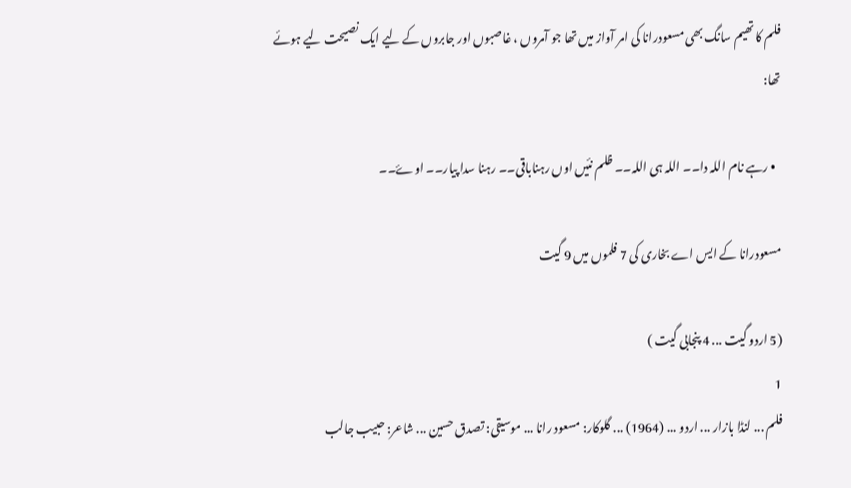فلم کا تھیم سانگ بھی مسعودرانا کی امر آواز میں تھا جو آمروں ، غاصبوں اور جابروں کے لیے ایک نصیحت لیے ہوئے تھا:

  • رہے نام اللہ دا۔۔ اللہ ہی اللہ۔۔ ظلم نئیں اوں رہناباقی۔۔ رہنا سدا پیار۔۔ اوۓ۔۔

مسعودرانا کے ایس اے بخاری کی 7 فلموں میں 9 گیت

(5 اردو گیت ... 4 پنجابی گیت )
1
فلم ... لنڈا بازار ... اردو ... (1964) ... گلوکار: مسعود رانا ... موسیقی: تصدق حسین ... شاعر: حبیب جالب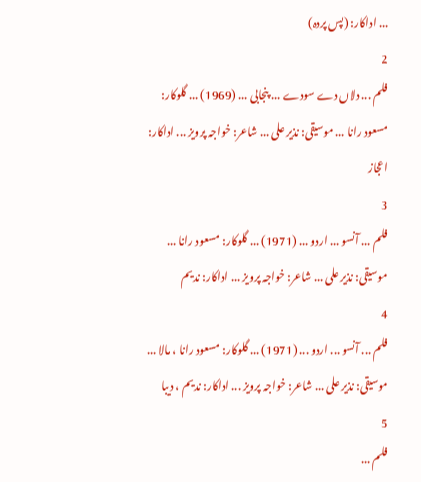... اداکار: (پس پردہ)
2
فلم ... دلاں دے سودے ... پنجابی ... (1969) ... گلوکار: مسعود رانا ... موسیقی: نذیر علی ... شاعر: خواجہ پرویز ... اداکار: اعجاز
3
فلم ... آنسو ... اردو ... (1971) ... گلوکار: مسعود رانا ... موسیقی: نذیر علی ... شاعر: خواجہ پرویز ... اداکار: ندیم
4
فلم ... آنسو ... اردو ... (1971) ... گلوکار: مسعود رانا ، مالا ... موسیقی: نذیر علی ... شاعر: خواجہ پرویز ... اداکار: ندیم ، دیبا
5
فلم ...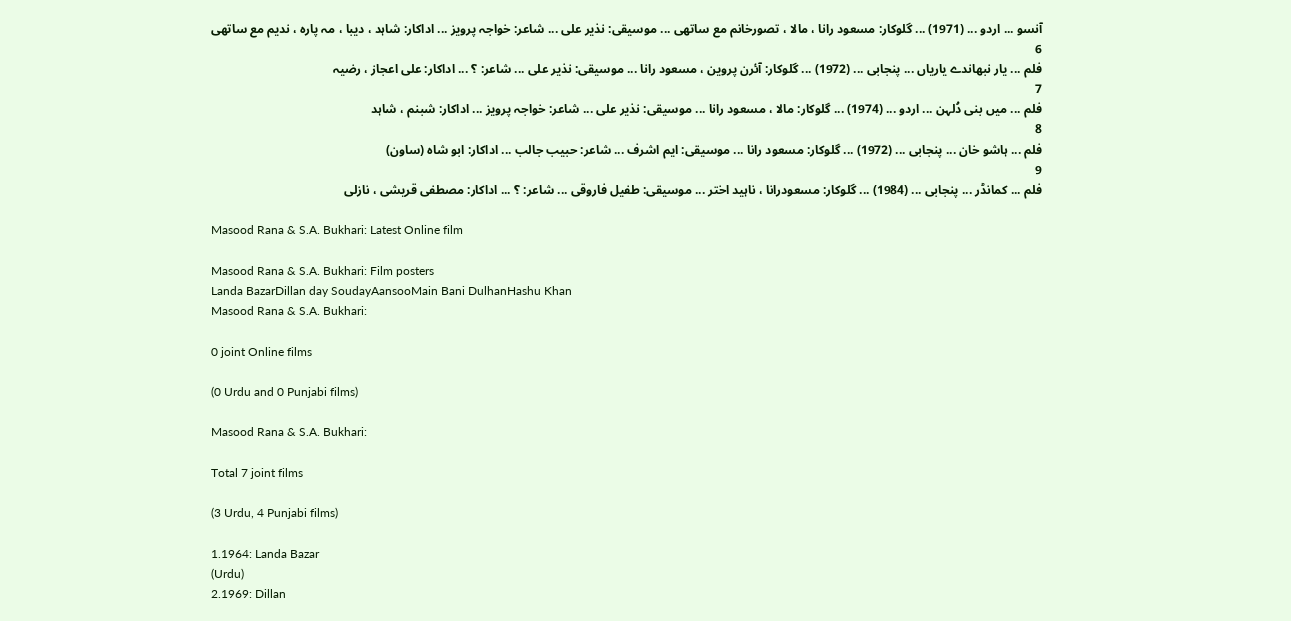آنسو ... اردو ... (1971) ... گلوکار: مسعود رانا ، مالا ، تصورخانم مع ساتھی ... موسیقی: نذیر علی ... شاعر: خواجہ پرویز ... اداکار: شاہد ، دیبا ، مہ پارہ ، ندیم مع ساتھی
6
فلم ... یار نبھاندے یاریاں ... پنجابی ... (1972) ... گلوکار: آئرن پروین ، مسعود رانا ... موسیقی: نذیر علی ... شاعر: ؟ ... اداکار: علی اعجاز ، رضیہ
7
فلم ... میں بنی دُلہن ... اردو ... (1974) ... گلوکار: مالا ، مسعود رانا ... موسیقی: نذیر علی ... شاعر: خواجہ پرویز ... اداکار: شبنم ، شاہد
8
فلم ... ہاشو خان ... پنجابی ... (1972) ... گلوکار: مسعود رانا ... موسیقی: ایم اشرف ... شاعر: حبیب جالب ... اداکار: ابو شاہ (ساون)
9
فلم ... کمانڈر ... پنجابی ... (1984) ... گلوکار: مسعودرانا ، ناہید اختر ... موسیقی: طفیل فاروقی ... شاعر: ؟ ... اداکار: مصطفی قریشی ، نازلی

Masood Rana & S.A. Bukhari: Latest Online film

Masood Rana & S.A. Bukhari: Film posters
Landa BazarDillan day SoudayAansooMain Bani DulhanHashu Khan
Masood Rana & S.A. Bukhari:

0 joint Online films

(0 Urdu and 0 Punjabi films)

Masood Rana & S.A. Bukhari:

Total 7 joint films

(3 Urdu, 4 Punjabi films)

1.1964: Landa Bazar
(Urdu)
2.1969: Dillan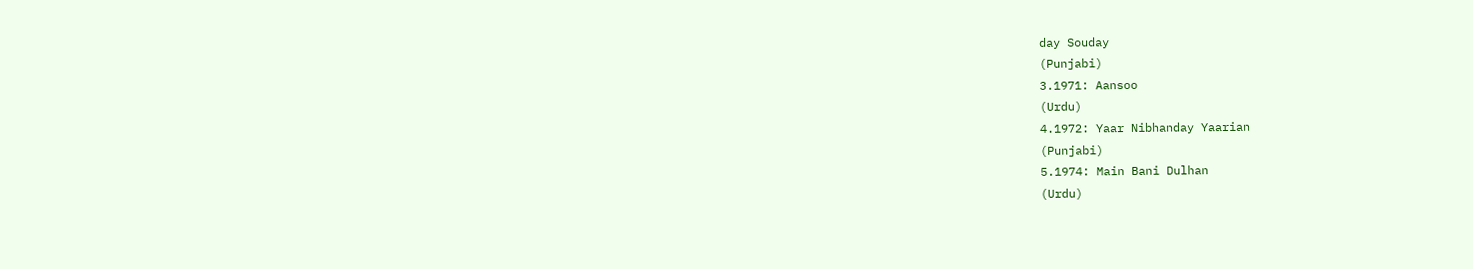day Souday
(Punjabi)
3.1971: Aansoo
(Urdu)
4.1972: Yaar Nibhanday Yaarian
(Punjabi)
5.1974: Main Bani Dulhan
(Urdu)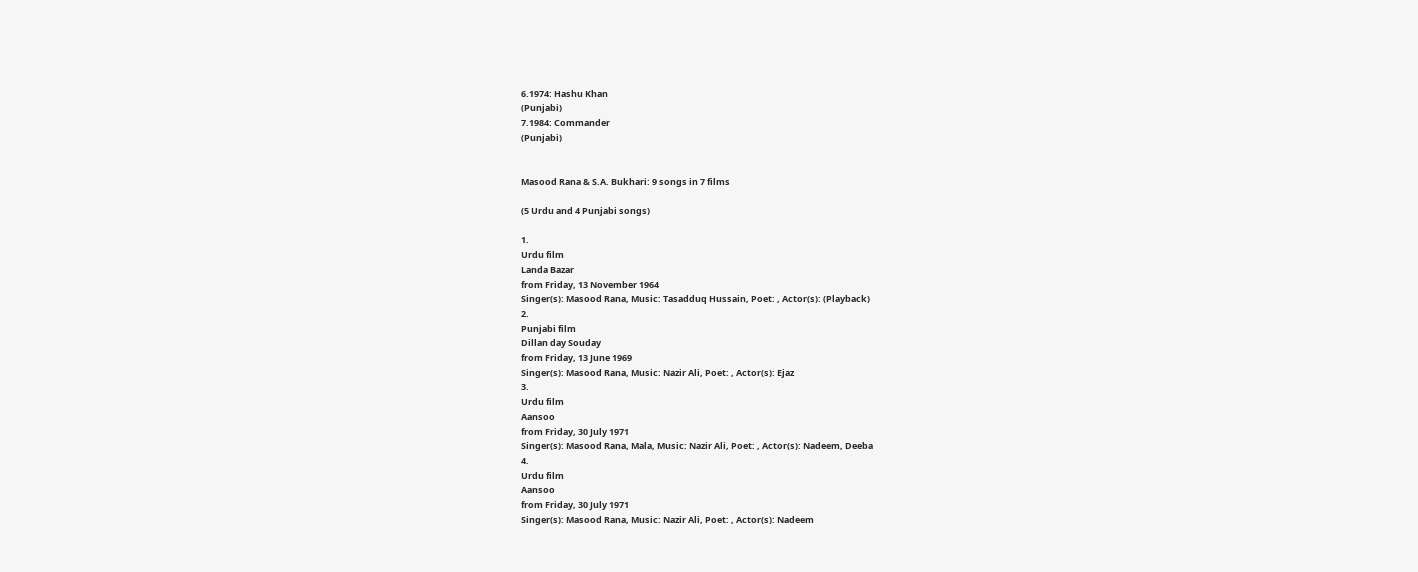6.1974: Hashu Khan
(Punjabi)
7.1984: Commander
(Punjabi)


Masood Rana & S.A. Bukhari: 9 songs in 7 films

(5 Urdu and 4 Punjabi songs)

1.
Urdu film
Landa Bazar
from Friday, 13 November 1964
Singer(s): Masood Rana, Music: Tasadduq Hussain, Poet: , Actor(s): (Playback)
2.
Punjabi film
Dillan day Souday
from Friday, 13 June 1969
Singer(s): Masood Rana, Music: Nazir Ali, Poet: , Actor(s): Ejaz
3.
Urdu film
Aansoo
from Friday, 30 July 1971
Singer(s): Masood Rana, Mala, Music: Nazir Ali, Poet: , Actor(s): Nadeem, Deeba
4.
Urdu film
Aansoo
from Friday, 30 July 1971
Singer(s): Masood Rana, Music: Nazir Ali, Poet: , Actor(s): Nadeem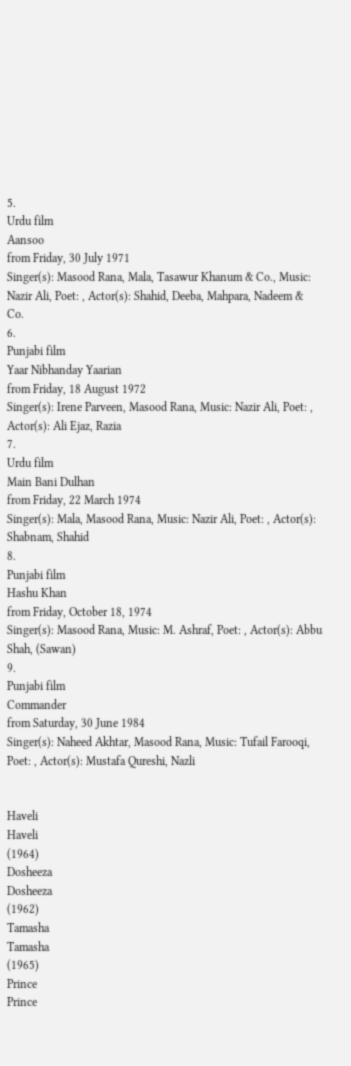5.
Urdu film
Aansoo
from Friday, 30 July 1971
Singer(s): Masood Rana, Mala, Tasawur Khanum & Co., Music: Nazir Ali, Poet: , Actor(s): Shahid, Deeba, Mahpara, Nadeem & Co.
6.
Punjabi film
Yaar Nibhanday Yaarian
from Friday, 18 August 1972
Singer(s): Irene Parveen, Masood Rana, Music: Nazir Ali, Poet: , Actor(s): Ali Ejaz, Razia
7.
Urdu film
Main Bani Dulhan
from Friday, 22 March 1974
Singer(s): Mala, Masood Rana, Music: Nazir Ali, Poet: , Actor(s): Shabnam, Shahid
8.
Punjabi film
Hashu Khan
from Friday, October 18, 1974
Singer(s): Masood Rana, Music: M. Ashraf, Poet: , Actor(s): Abbu Shah, (Sawan)
9.
Punjabi film
Commander
from Saturday, 30 June 1984
Singer(s): Naheed Akhtar, Masood Rana, Music: Tufail Farooqi, Poet: , Actor(s): Mustafa Qureshi, Nazli


Haveli
Haveli
(1964)
Dosheeza
Dosheeza
(1962)
Tamasha
Tamasha
(1965)
Prince
Prince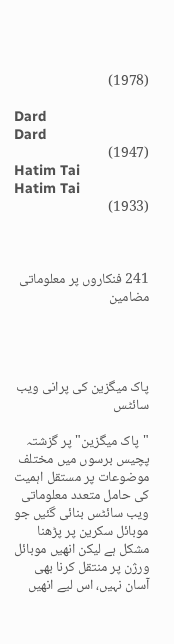(1978)

Dard
Dard
(1947)
Hatim Tai
Hatim Tai
(1933)



241 فنکاروں پر معلوماتی مضامین




پاک میگزین کی پرانی ویب سائٹس

"پاک میگزین" پر گزشتہ پچیس برسوں میں مختلف موضوعات پر مستقل اہمیت کی حامل متعدد معلوماتی ویب سائٹس بنائی گئیں جو موبائل سکرین پر پڑھنا مشکل ہے لیکن انھیں موبائل ورژن پر منتقل کرنا بھی آسان نہیں، اس لیے انھیں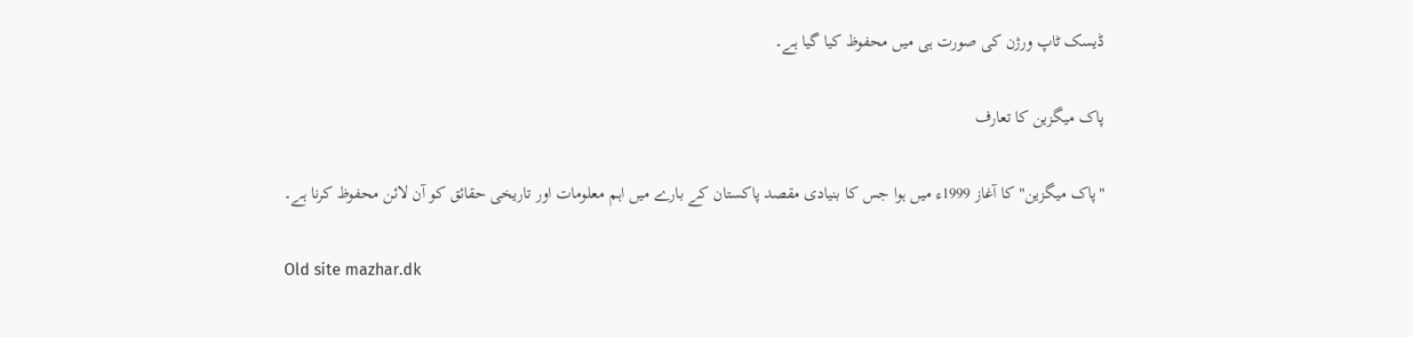ڈیسک ٹاپ ورژن کی صورت ہی میں محفوظ کیا گیا ہے۔

پاک میگزین کا تعارف

"پاک میگزین" کا آغاز 1999ء میں ہوا جس کا بنیادی مقصد پاکستان کے بارے میں اہم معلومات اور تاریخی حقائق کو آن لائن محفوظ کرنا ہے۔

Old site mazhar.dk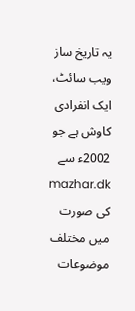یہ تاریخ ساز ویب سائٹ، ایک انفرادی کاوش ہے جو 2002ء سے mazhar.dk کی صورت میں مختلف موضوعات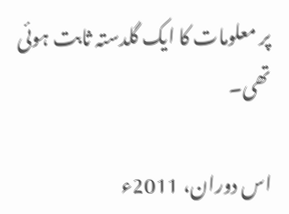پر معلومات کا ایک گلدستہ ثابت ہوئی تھی۔

اس دوران، 2011ء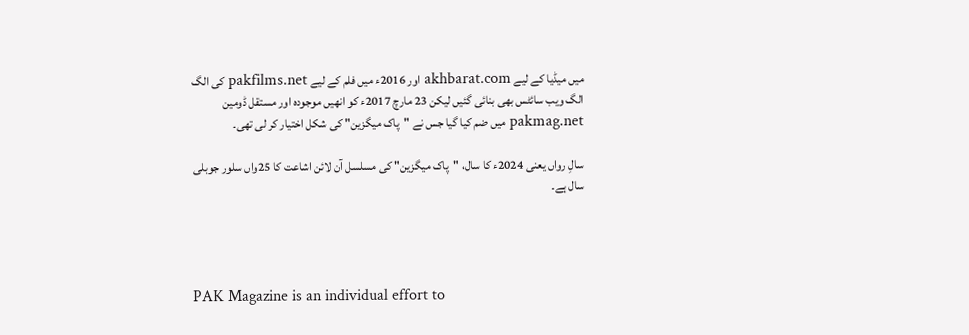میں میڈیا کے لیے akhbarat.com اور 2016ء میں فلم کے لیے pakfilms.net کی الگ الگ ویب سائٹس بھی بنائی گئیں لیکن 23 مارچ 2017ء کو انھیں موجودہ اور مستقل ڈومین pakmag.net میں ضم کیا گیا جس نے "پاک میگزین" کی شکل اختیار کر لی تھی۔

سالِ رواں یعنی 2024ء کا سال، "پاک میگزین" کی مسلسل آن لائن اشاعت کا 25واں سلور جوبلی سال ہے۔




PAK Magazine is an individual effort to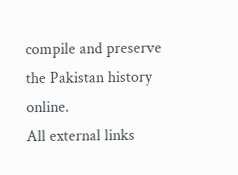compile and preserve the Pakistan history online.
All external links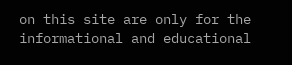on this site are only for the informational and educational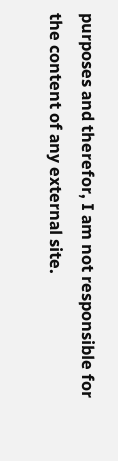purposes and therefor, I am not responsible for the content of any external site.